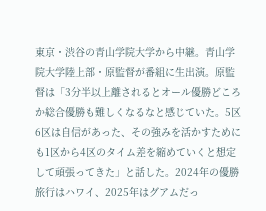東京・渋谷の青山学院大学から中継。青山学院大学陸上部・原監督が番組に生出演。原監督は「3分半以上離されるとオール優勝どころか総合優勝も難しくなるなと感じていた。5区6区は自信があった、その強みを活かすためにも1区から4区のタイム差を縮めていくと想定して頑張ってきた」と話した。2024年の優勝旅行はハワイ、2025年はグアムだっ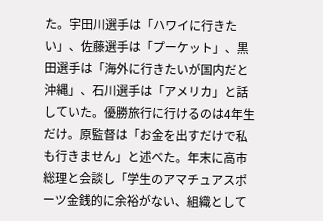た。宇田川選手は「ハワイに行きたい」、佐藤選手は「プーケット」、黒田選手は「海外に行きたいが国内だと沖縄」、石川選手は「アメリカ」と話していた。優勝旅行に行けるのは4年生だけ。原監督は「お金を出すだけで私も行きません」と述べた。年末に高市総理と会談し「学生のアマチュアスポーツ金銭的に余裕がない、組織として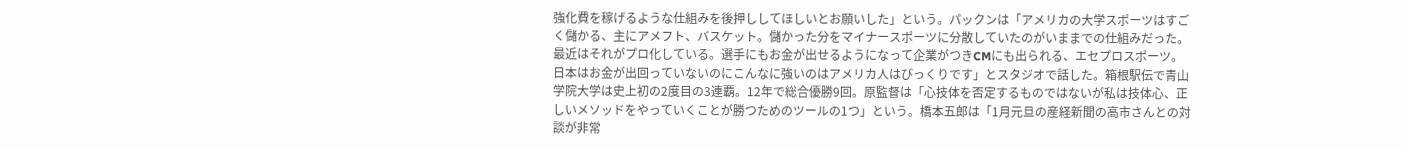強化費を稼げるような仕組みを後押ししてほしいとお願いした」という。パックンは「アメリカの大学スポーツはすごく儲かる、主にアメフト、バスケット。儲かった分をマイナースポーツに分散していたのがいままでの仕組みだった。最近はそれがプロ化している。選手にもお金が出せるようになって企業がつきCMにも出られる、エセプロスポーツ。日本はお金が出回っていないのにこんなに強いのはアメリカ人はびっくりです」とスタジオで話した。箱根駅伝で青山学院大学は史上初の2度目の3連覇。12年で総合優勝9回。原監督は「心技体を否定するものではないが私は技体心、正しいメソッドをやっていくことが勝つためのツールの1つ」という。橋本五郎は「1月元旦の産経新聞の高市さんとの対談が非常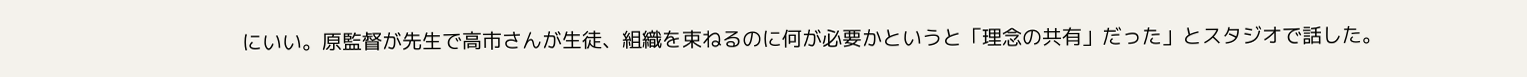にいい。原監督が先生で高市さんが生徒、組織を束ねるのに何が必要かというと「理念の共有」だった」とスタジオで話した。